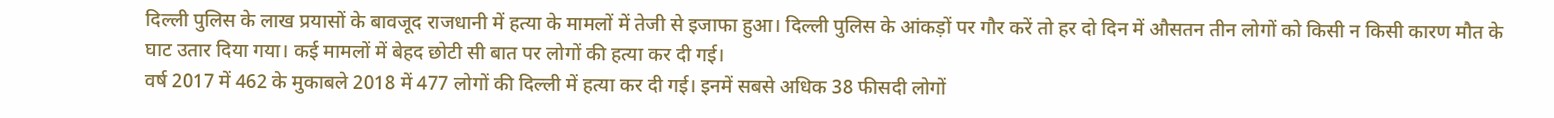दिल्ली पुलिस के लाख प्रयासों के बावजूद राजधानी में हत्या के मामलों में तेजी से इजाफा हुआ। दिल्ली पुलिस के आंकड़ों पर गौर करें तो हर दो दिन में औसतन तीन लोगों को किसी न किसी कारण मौत के घाट उतार दिया गया। कई मामलों में बेहद छोटी सी बात पर लोगों की हत्या कर दी गई।
वर्ष 2017 में 462 के मुकाबले 2018 में 477 लोगों की दिल्ली में हत्या कर दी गई। इनमें सबसे अधिक 38 फीसदी लोगों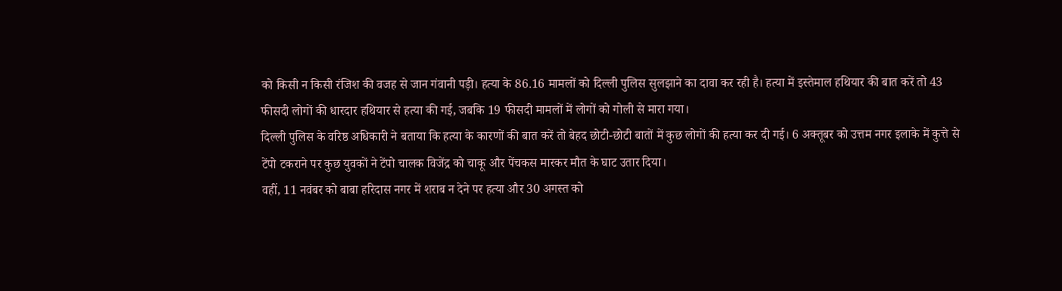को किसी न किसी रंजिश की वजह से जान गंवानी पड़ी। हत्या के 86.16 मामलों को दिल्ली पुलिस सुलझाने का दावा कर रही है। हत्या में इस्तेमाल हथियार की बात करें तो 43 फीसदी लोगों की धारदार हथियार से हत्या की गई, जबकि 19 फीसदी मामलों में लोगों को गोली से मारा गया।
दिल्ली पुलिस के वरिष्ठ अधिकारी ने बताया कि हत्या के कारणों की बात करें तो बेहद छोटी-छोटी बातों में कुछ लोगों की हत्या कर दी गई। 6 अक्तूबर को उत्तम नगर इलाके में कुत्ते से टेंपो टकराने पर कुछ युवकों ने टेंपो चालक विजेंद्र को चाकू और पेंचकस मारकर मौत के घाट उतार दिया।
वहीं, 11 नवंबर को बाबा हरिदास नगर में शराब न देने पर हत्या और 30 अगस्त को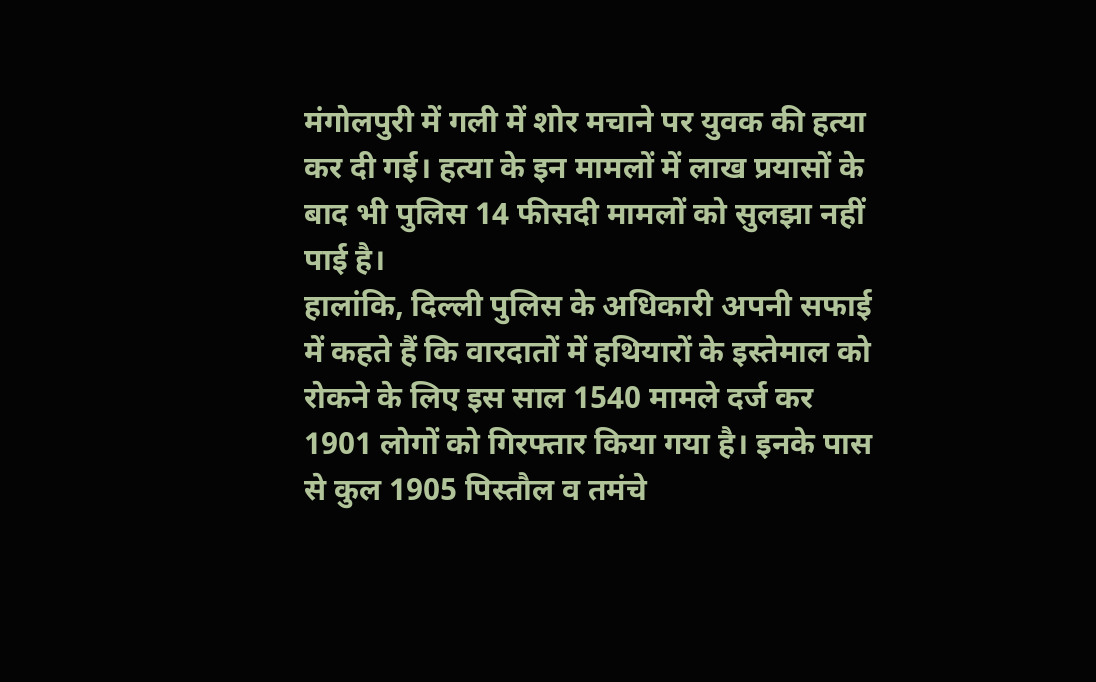मंगोलपुरी में गली में शोर मचाने पर युवक की हत्या कर दी गई। हत्या के इन मामलों में लाख प्रयासों के बाद भी पुलिस 14 फीसदी मामलों को सुलझा नहीं पाई है।
हालांकि, दिल्ली पुलिस के अधिकारी अपनी सफाई में कहते हैं कि वारदातों में हथियारों के इस्तेमाल को रोकने के लिए इस साल 1540 मामले दर्ज कर 1901 लोगों को गिरफ्तार किया गया है। इनके पास से कुल 1905 पिस्तौल व तमंचे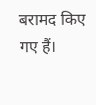बरामद किए गए हैं।